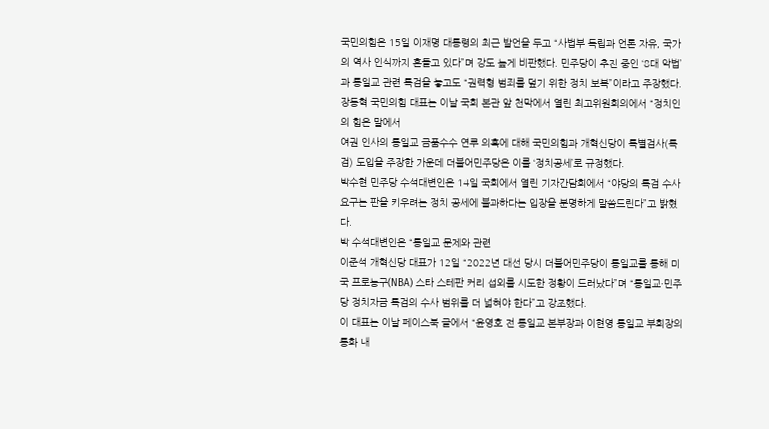국민의힘은 15일 이재명 대통령의 최근 발언을 두고 “사법부 독립과 언론 자유, 국가의 역사 인식까지 흔들고 있다”며 강도 높게 비판했다. 민주당이 추진 중인 ‘8대 악법’과 통일교 관련 특검을 놓고도 “권력형 범죄를 덮기 위한 정치 보복”이라고 주장했다.
장동혁 국민의힘 대표는 이날 국회 본관 앞 천막에서 열린 최고위원회의에서 “정치인의 힘은 말에서
여권 인사의 통일교 금품수수 연루 의혹에 대해 국민의힘과 개혁신당이 특별검사(특검) 도입을 주장한 가운데 더불어민주당은 이를 ‘정치공세’로 규정했다.
박수현 민주당 수석대변인은 14일 국회에서 열린 기자간담회에서 “야당의 특검 수사 요구는 판을 키우려는 정치 공세에 불과하다는 입장을 분명하게 말씀드린다”고 밝혔다.
박 수석대변인은 “통일교 문제와 관련
이준석 개혁신당 대표가 12일 “2022년 대선 당시 더불어민주당이 통일교를 통해 미국 프로농구(NBA) 스타 스테판 커리 섭외를 시도한 정황이 드러났다”며 “통일교·민주당 정치자금 특검의 수사 범위를 더 넓혀야 한다”고 강조했다.
이 대표는 이날 페이스북 글에서 “윤영호 전 통일교 본부장과 이현영 통일교 부회장의 통화 내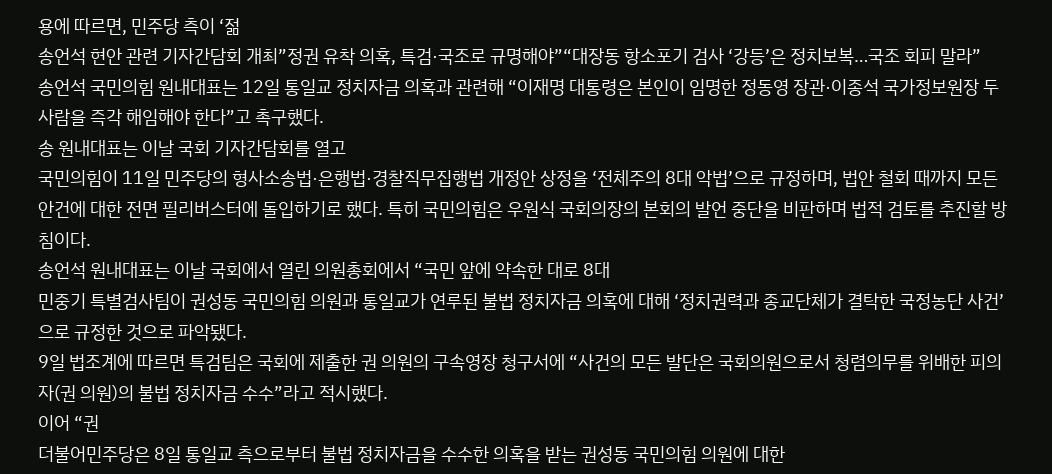용에 따르면, 민주당 측이 ‘젊
송언석 현안 관련 기자간담회 개최”정권 유착 의혹, 특검·국조로 규명해야”“대장동 항소포기 검사 ‘강등’은 정치보복…국조 회피 말라”
송언석 국민의힘 원내대표는 12일 통일교 정치자금 의혹과 관련해 “이재명 대통령은 본인이 임명한 정동영 장관·이종석 국가정보원장 두 사람을 즉각 해임해야 한다”고 촉구했다.
송 원내대표는 이날 국회 기자간담회를 열고
국민의힘이 11일 민주당의 형사소송법·은행법·경찰직무집행법 개정안 상정을 ‘전체주의 8대 악법’으로 규정하며, 법안 철회 때까지 모든 안건에 대한 전면 필리버스터에 돌입하기로 했다. 특히 국민의힘은 우원식 국회의장의 본회의 발언 중단을 비판하며 법적 검토를 추진할 방침이다.
송언석 원내대표는 이날 국회에서 열린 의원총회에서 “국민 앞에 약속한 대로 8대
민중기 특별검사팀이 권성동 국민의힘 의원과 통일교가 연루된 불법 정치자금 의혹에 대해 ‘정치권력과 종교단체가 결탁한 국정농단 사건’으로 규정한 것으로 파악됐다.
9일 법조계에 따르면 특검팀은 국회에 제출한 권 의원의 구속영장 청구서에 “사건의 모든 발단은 국회의원으로서 청렴의무를 위배한 피의자(권 의원)의 불법 정치자금 수수”라고 적시했다.
이어 “권
더불어민주당은 8일 통일교 측으로부터 불법 정치자금을 수수한 의혹을 받는 권성동 국민의힘 의원에 대한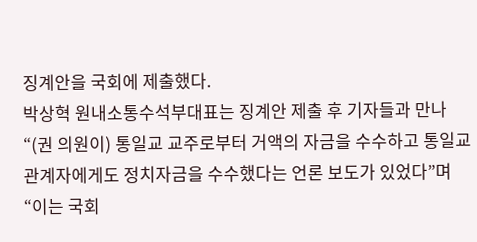징계안을 국회에 제출했다.
박상혁 원내소통수석부대표는 징계안 제출 후 기자들과 만나 “(권 의원이) 통일교 교주로부터 거액의 자금을 수수하고 통일교 관계자에게도 정치자금을 수수했다는 언론 보도가 있었다”며 “이는 국회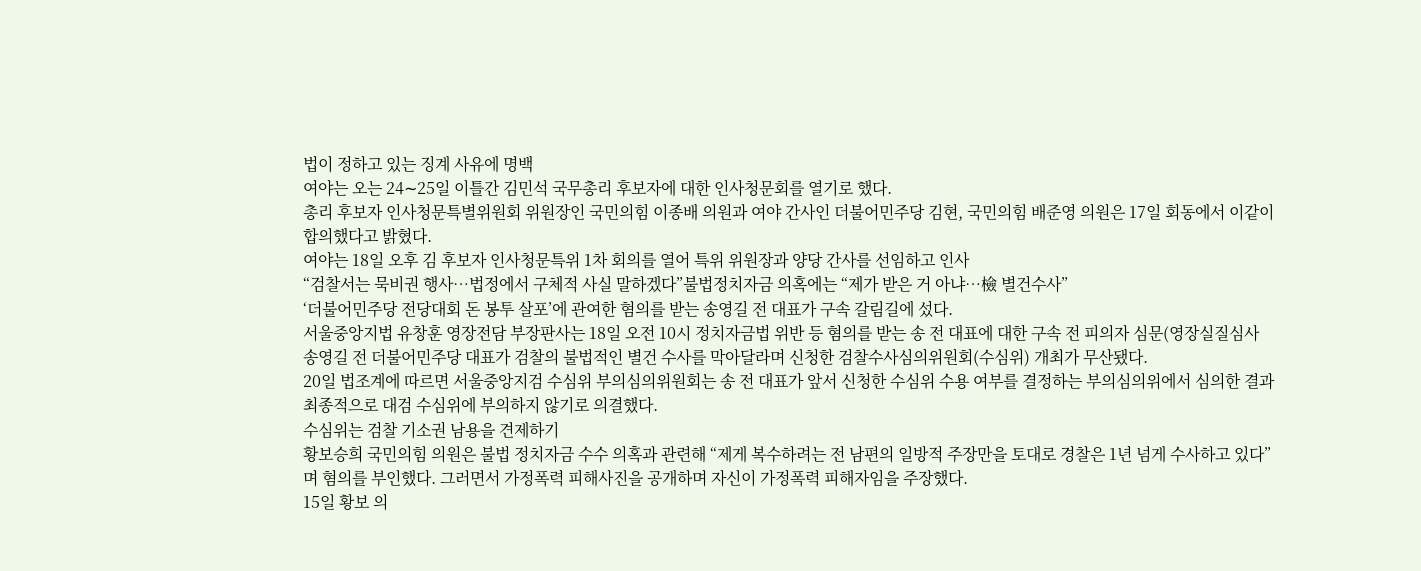법이 정하고 있는 징계 사유에 명백
여야는 오는 24∼25일 이틀간 김민석 국무총리 후보자에 대한 인사청문회를 열기로 했다.
총리 후보자 인사청문특별위원회 위원장인 국민의힘 이종배 의원과 여야 간사인 더불어민주당 김현, 국민의힘 배준영 의원은 17일 회동에서 이같이 합의했다고 밝혔다.
여야는 18일 오후 김 후보자 인사청문특위 1차 회의를 열어 특위 위원장과 양당 간사를 선임하고 인사
“검찰서는 묵비권 행사…법정에서 구체적 사실 말하겠다”불법정치자금 의혹에는 “제가 받은 거 아냐…檢 별건수사”
‘더불어민주당 전당대회 돈 봉투 살포’에 관여한 혐의를 받는 송영길 전 대표가 구속 갈림길에 섰다.
서울중앙지법 유창훈 영장전담 부장판사는 18일 오전 10시 정치자금법 위반 등 혐의를 받는 송 전 대표에 대한 구속 전 피의자 심문(영장실질심사
송영길 전 더불어민주당 대표가 검찰의 불법적인 별건 수사를 막아달라며 신청한 검찰수사심의위원회(수심위) 개최가 무산됐다.
20일 법조계에 따르면 서울중앙지검 수심위 부의심의위원회는 송 전 대표가 앞서 신청한 수심위 수용 여부를 결정하는 부의심의위에서 심의한 결과 최종적으로 대검 수심위에 부의하지 않기로 의결했다.
수심위는 검찰 기소권 남용을 견제하기
황보승희 국민의힘 의원은 불법 정치자금 수수 의혹과 관련해 “제게 복수하려는 전 남편의 일방적 주장만을 토대로 경찰은 1년 넘게 수사하고 있다”며 혐의를 부인했다. 그러면서 가정폭력 피해사진을 공개하며 자신이 가정폭력 피해자임을 주장했다.
15일 황보 의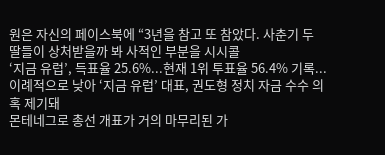원은 자신의 페이스북에 “3년을 참고 또 참았다. 사춘기 두 딸들이 상처받을까 봐 사적인 부분을 시시콜
‘지금 유럽’, 득표율 25.6%...현재 1위 투표율 56.4% 기록...이례적으로 낮아 ‘지금 유럽’ 대표, 권도형 정치 자금 수수 의혹 제기돼
몬테네그로 총선 개표가 거의 마무리된 가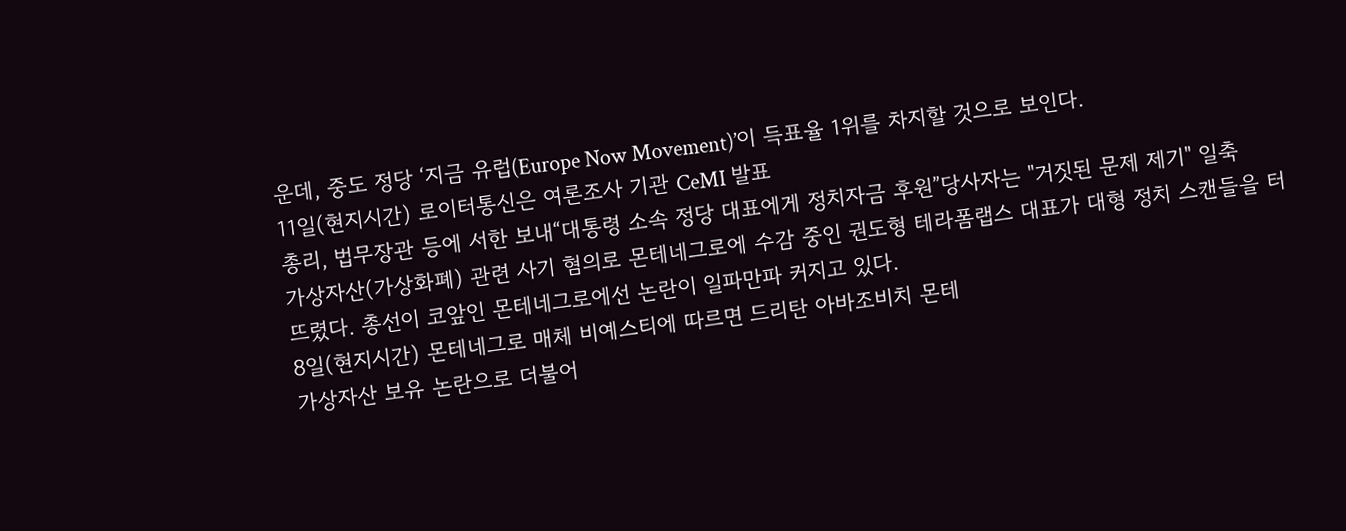운데, 중도 정당 ‘지금 유럽(Europe Now Movement)’이 득표율 1위를 차지할 것으로 보인다.
11일(현지시간) 로이터통신은 여론조사 기관 CeMI 발표
총리, 법무장관 등에 서한 보내“대통령 소속 정당 대표에게 정치자금 후원”당사자는 "거짓된 문제 제기" 일축
가상자산(가상화폐) 관련 사기 혐의로 몬테네그로에 수감 중인 권도형 테라폼랩스 대표가 대형 정치 스캔들을 터뜨렸다. 총선이 코앞인 몬테네그로에선 논란이 일파만파 커지고 있다.
8일(현지시간) 몬테네그로 매체 비예스티에 따르면 드리탄 아바조비치 몬테
가상자산 보유 논란으로 더불어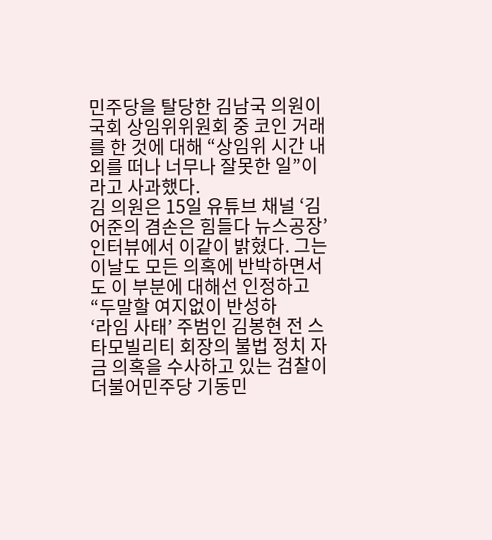민주당을 탈당한 김남국 의원이 국회 상임위위원회 중 코인 거래를 한 것에 대해 “상임위 시간 내외를 떠나 너무나 잘못한 일”이라고 사과했다.
김 의원은 15일 유튜브 채널 ‘김어준의 겸손은 힘들다 뉴스공장’ 인터뷰에서 이같이 밝혔다. 그는 이날도 모든 의혹에 반박하면서도 이 부분에 대해선 인정하고 “두말할 여지없이 반성하
‘라임 사태’ 주범인 김봉현 전 스타모빌리티 회장의 불법 정치 자금 의혹을 수사하고 있는 검찰이 더불어민주당 기동민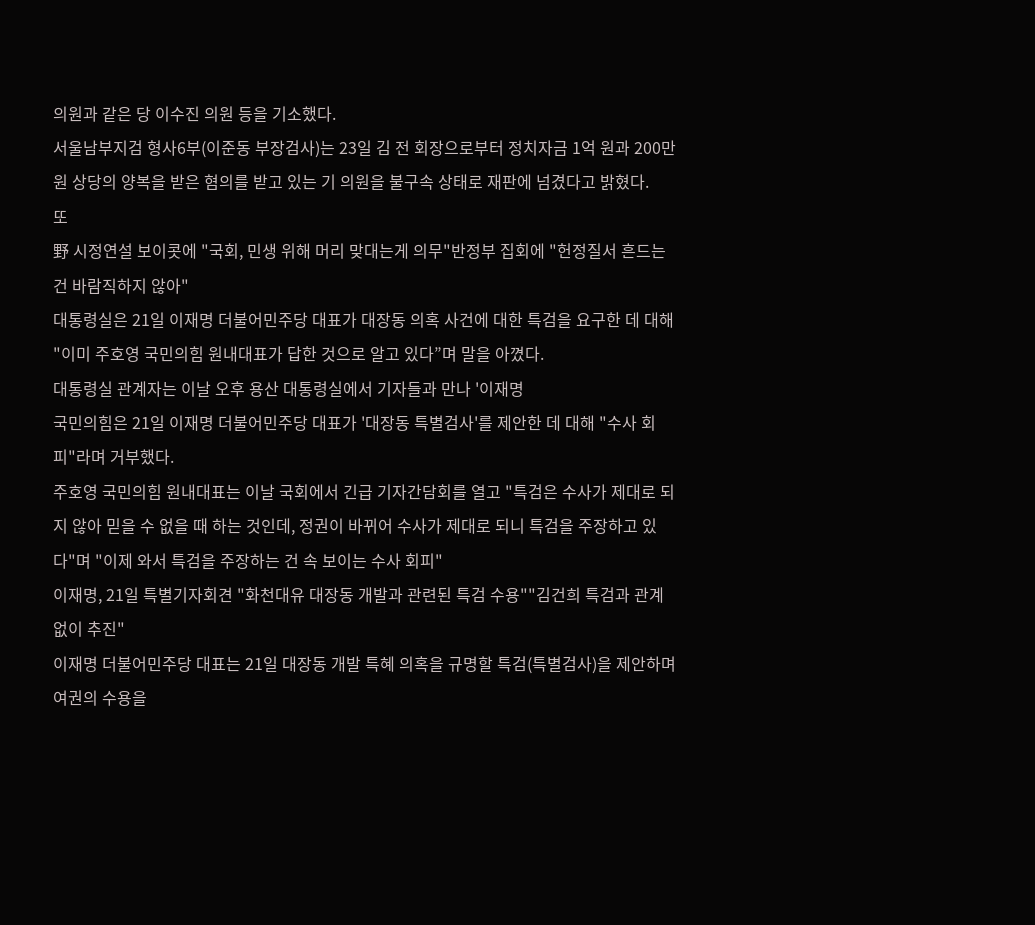의원과 같은 당 이수진 의원 등을 기소했다.
서울남부지검 형사6부(이준동 부장검사)는 23일 김 전 회장으로부터 정치자금 1억 원과 200만 원 상당의 양복을 받은 혐의를 받고 있는 기 의원을 불구속 상태로 재판에 넘겼다고 밝혔다.
또
野 시정연설 보이콧에 "국회, 민생 위해 머리 맞대는게 의무"반정부 집회에 "헌정질서 흔드는건 바람직하지 않아"
대통령실은 21일 이재명 더불어민주당 대표가 대장동 의혹 사건에 대한 특검을 요구한 데 대해 "이미 주호영 국민의힘 원내대표가 답한 것으로 알고 있다”며 말을 아꼈다.
대통령실 관계자는 이날 오후 용산 대통령실에서 기자들과 만나 '이재명
국민의힘은 21일 이재명 더불어민주당 대표가 '대장동 특별검사'를 제안한 데 대해 "수사 회피"라며 거부했다.
주호영 국민의힘 원내대표는 이날 국회에서 긴급 기자간담회를 열고 "특검은 수사가 제대로 되지 않아 믿을 수 없을 때 하는 것인데, 정권이 바뀌어 수사가 제대로 되니 특검을 주장하고 있다"며 "이제 와서 특검을 주장하는 건 속 보이는 수사 회피"
이재명, 21일 특별기자회견 "화천대유 대장동 개발과 관련된 특검 수용""김건희 특검과 관계 없이 추진"
이재명 더불어민주당 대표는 21일 대장동 개발 특혜 의혹을 규명할 특검(특별검사)을 제안하며 여권의 수용을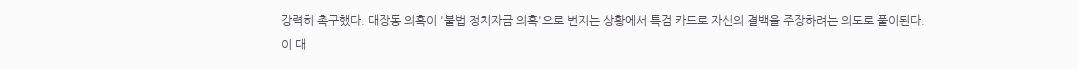강력히 촉구했다. 대장동 의혹이 '불법 정치자금 의혹'으로 번지는 상황에서 특검 카드로 자신의 결백을 주장하려는 의도로 풀이된다.
이 대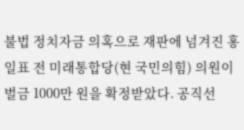불법 정치자금 의혹으로 재판에 넘겨진 홍일표 전 미래통합당(현 국민의힘) 의원이 벌금 1000만 원을 확정받았다. 공직선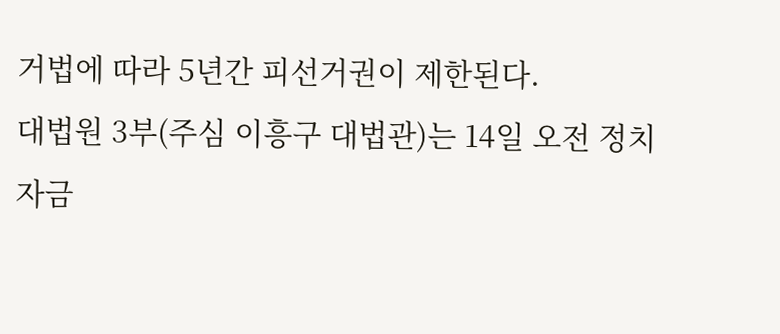거법에 따라 5년간 피선거권이 제한된다.
대법원 3부(주심 이흥구 대법관)는 14일 오전 정치자금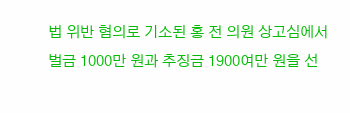법 위반 혐의로 기소된 홍 전 의원 상고심에서 벌금 1000만 원과 추징금 1900여만 원을 선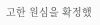고한 원심을 확정했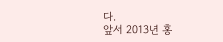다.
앞서 2013년 홍